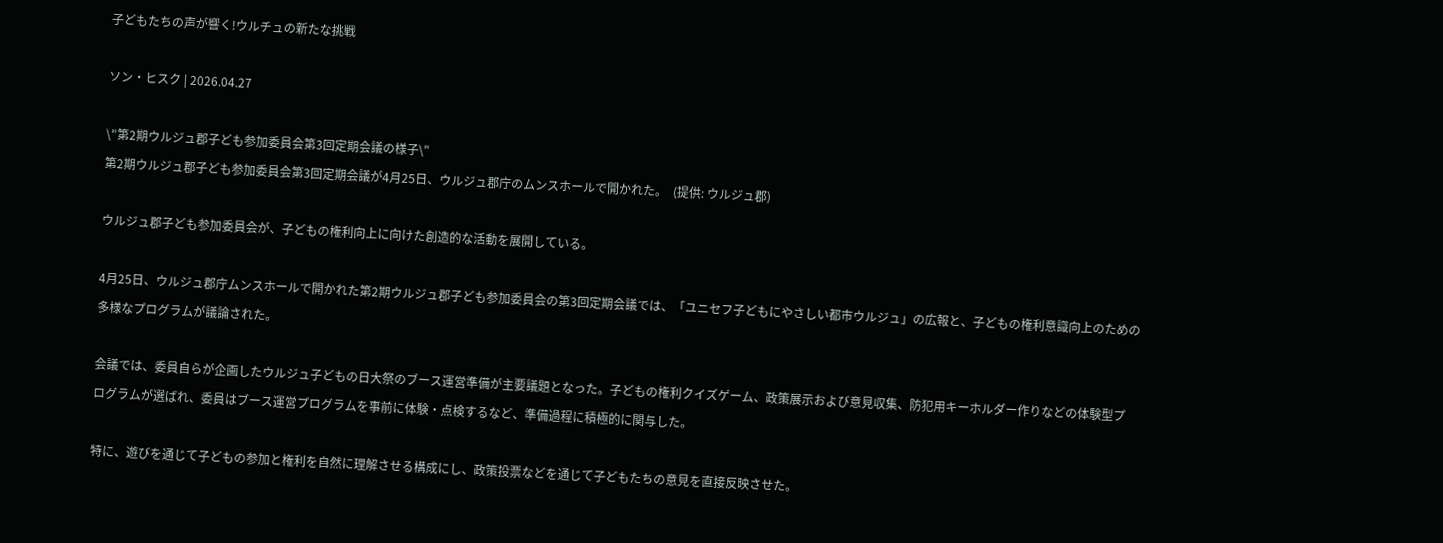子どもたちの声が響く!ウルチュの新たな挑戦

ソン・ヒスク | 2026.04.27

\"第2期ウルジュ郡子ども参加委員会第3回定期会議の様子\"
第2期ウルジュ郡子ども参加委員会第3回定期会議が4月25日、ウルジュ郡庁のムンスホールで開かれた。  (提供: ウルジュ郡)

ウルジュ郡子ども参加委員会が、子どもの権利向上に向けた創造的な活動を展開している。

4月25日、ウルジュ郡庁ムンスホールで開かれた第2期ウルジュ郡子ども参加委員会の第3回定期会議では、「ユニセフ子どもにやさしい都市ウルジュ」の広報と、子どもの権利意識向上のための多様なプログラムが議論された。

会議では、委員自らが企画したウルジュ子どもの日大祭のブース運営準備が主要議題となった。子どもの権利クイズゲーム、政策展示および意見収集、防犯用キーホルダー作りなどの体験型プログラムが選ばれ、委員はブース運営プログラムを事前に体験・点検するなど、準備過程に積極的に関与した。

特に、遊びを通じて子どもの参加と権利を自然に理解させる構成にし、政策投票などを通じて子どもたちの意見を直接反映させた。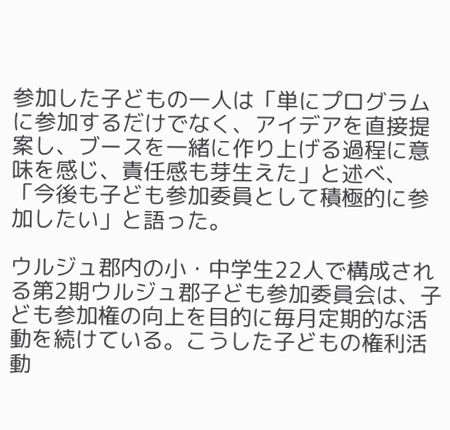参加した子どもの一人は「単にプログラムに参加するだけでなく、アイデアを直接提案し、ブースを一緒に作り上げる過程に意味を感じ、責任感も芽生えた」と述べ、「今後も子ども参加委員として積極的に参加したい」と語った。

ウルジュ郡内の小・中学生22人で構成される第2期ウルジュ郡子ども参加委員会は、子ども参加権の向上を目的に毎月定期的な活動を続けている。こうした子どもの権利活動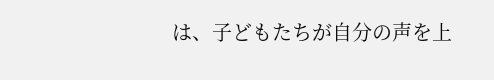は、子どもたちが自分の声を上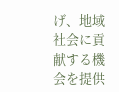げ、地域社会に貢献する機会を提供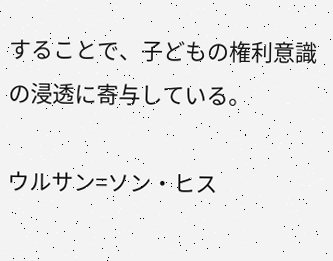することで、子どもの権利意識の浸透に寄与している。

ウルサン=ソン・ヒス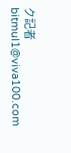ク記者 bitmul1@viva100.com